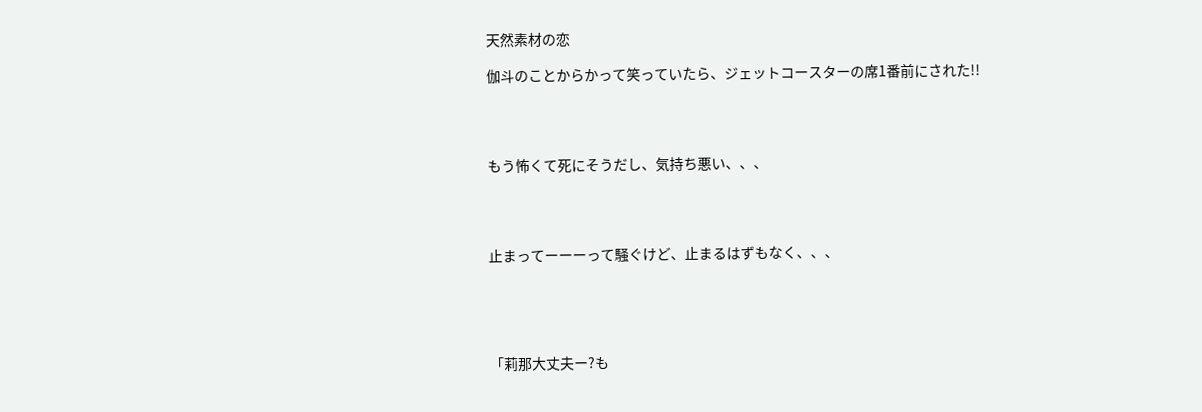天然素材の恋

伽斗のことからかって笑っていたら、ジェットコースターの席1番前にされた!!




もう怖くて死にそうだし、気持ち悪い、、、




止まってーーーって騒ぐけど、止まるはずもなく、、、





「莉那大丈夫ー?も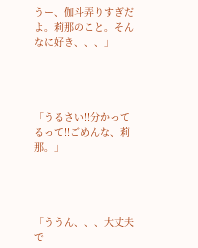うー、伽斗弄りすぎだよ。莉那のこと。そんなに好き、、、」




「うるさい!!分かってるって!!ごめんな、莉那。」




「ううん、、、大丈夫で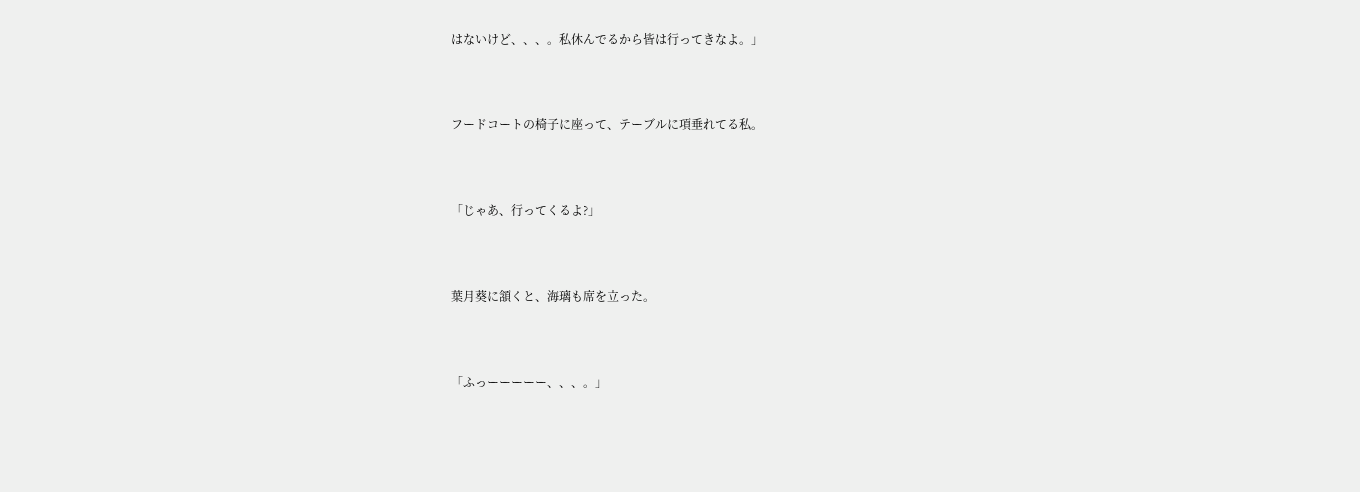はないけど、、、。私休んでるから皆は行ってきなよ。」




フードコートの椅子に座って、テーブルに項垂れてる私。




「じゃあ、行ってくるよ?」




葉月葵に頷くと、海璃も席を立った。




「ふっーーーーー、、、。」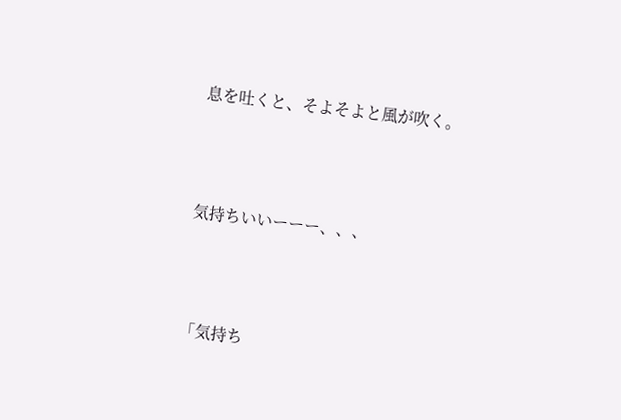息を吐くと、そよそよと風が吹く。




気持ちいいーーー、、、




「気持ち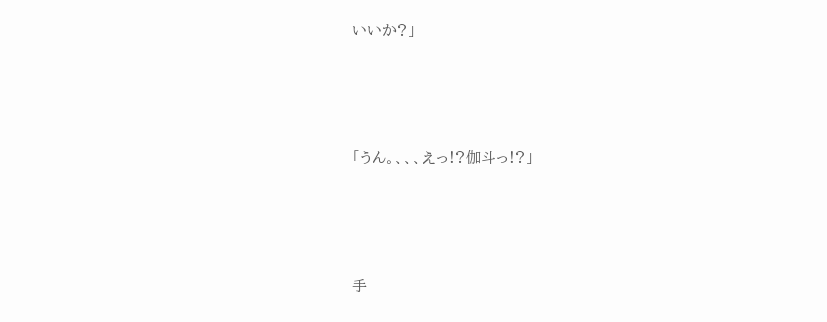いいか?」




「うん。、、、えっ!?伽斗っ!?」




手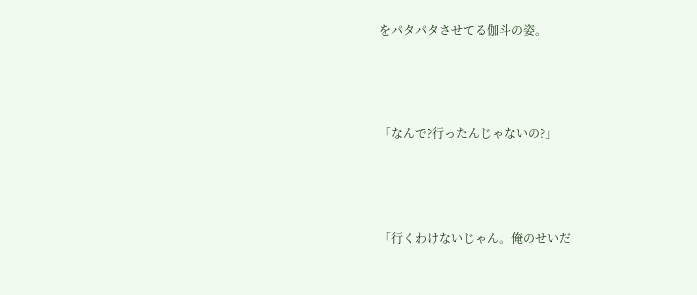をパタパタさせてる伽斗の姿。




「なんで?行ったんじゃないの?」




「行くわけないじゃん。俺のせいだ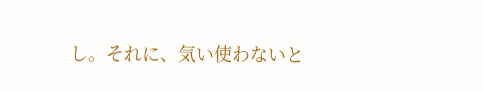し。それに、気い使わないと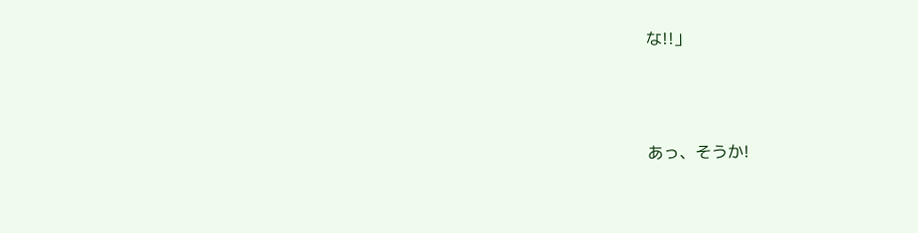な!!」




あっ、そうか!